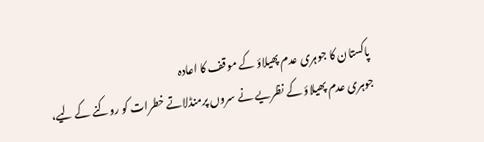پاکستان کا جوہری عدم پھیلاؤ کے موقف کا اعادہ
جوہری عدم پھیلاؤ کے نظریے نے سروں پرمنڈلاتے خطرات کو روکنے کے لیے،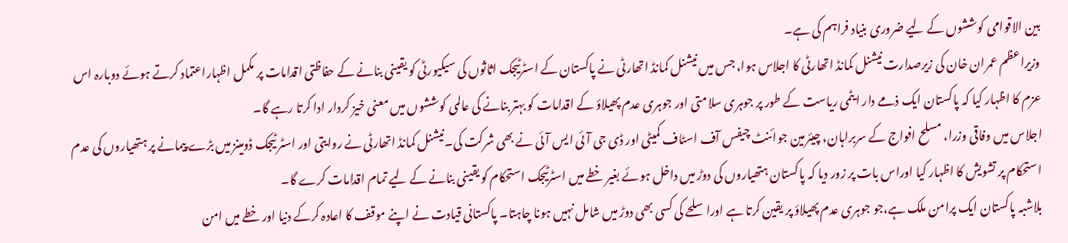بین الاقوامی کوششوں کے لیے ضروری بنیاد فراہم کی ہے۔
وزیراعظم عمران خان کی زیرصدارت نیشنل کمانڈ اتھارٹی کا اجلاس ہوا، جس میں نیشنل کمانڈ اتھارٹی نے پاکستان کے اسٹرٹیجک اثاثوں کی سیکیورٹی کو یقینی بنانے کے حفاظتی اقدامات پر مکمل اظہاراعتماد کرتے ہوئے دوبارہ اس عزم کا اظہار کیا کہ پاکستان ایک ذمے دار ایٹمی ریاست کے طور پر جوہری سلامتی اور جوہری عدم پھیلاؤ کے اقدامات کو بہتر بنانے کی عالمی کوششوں میں معنی خیز کردار ادا کرتا رہے گا۔
اجلاس میں وفاقی وزرا، مسلح افواج کے سربراہان، چیئرمین جوائنٹ چیفس آف اسٹاف کمیٹی اور ڈی جی آئی ایس آئی نے بھی شرکت کی۔نیشنل کمانڈ اتھارٹی نے روایتی اور اسٹر ٹیجک ڈومینز میں بڑے پیمانے پر ہتھیاروں کی عدم استحکام پر تشویش کا اظہار کیا اوراس بات پر زور دیا کہ پاکستان ہتھیاروں کی دوڑ میں داخل ہوئے بغیر خطے میں اسٹرٹیجک استحکام کو یقینی بنانے کے لیے تمام اقدامات کرے گا۔
بلاشبہ پاکستان ایک پرامن ملک ہے،جو جوہری عدم پھیلاؤ پر یقین کرتا ہے اوراسلحے کی کسی بھی دوڑ میں شامل نہیں ہونا چاہتا۔ پاکستانی قیادت نے اپنے موقف کا اعادہ کرکے دنیا اور خطے میں امن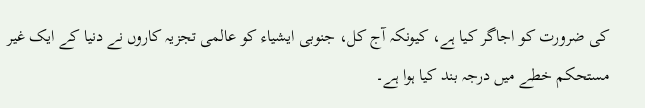کی ضرورت کو اجاگر کیا ہے، کیونکہ آج کل، جنوبی ایشیاء کو عالمی تجزیہ کاروں نے دنیا کے ایک غیر مستحکم خطے میں درجہ بند کیا ہوا ہے۔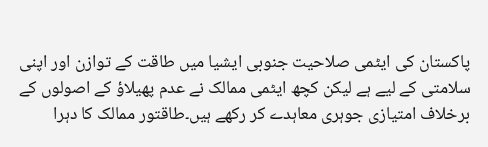پاکستان کی ایٹمی صلاحیت جنوبی ایشیا میں طاقت کے توازن اور اپنی سلامتی کے لیے ہے لیکن کچھ ایٹمی ممالک نے عدم پھیلاؤ کے اصولوں کے برخلاف امتیازی جوہری معاہدے کر رکھے ہیں۔طاقتور ممالک کا دہرا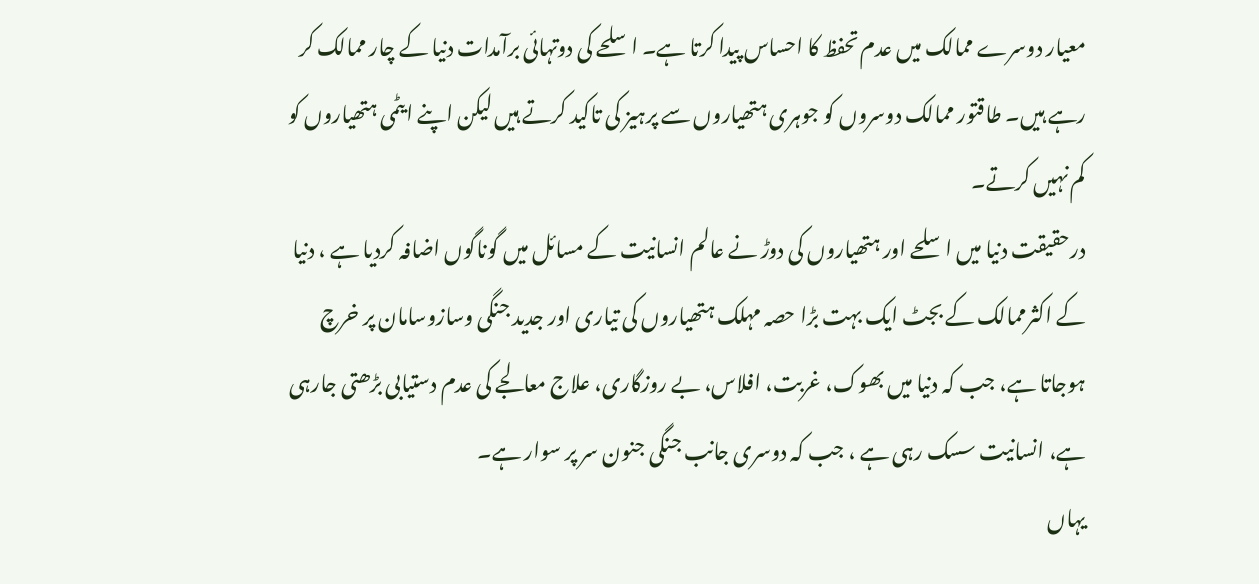معیار دوسرے ممالک میں عدم تحفظ کا احساس پیدا کرتا ہے۔ اسلحے کی دوتہائی برآمدات دنیا کے چار ممالک کر رہے ہیں۔ طاقتور ممالک دوسروں کو جوہری ہتھیاروں سے پرہیز کی تاکید کرتے ہیں لیکن اپنے ایٹمی ہتھیاروں کو کم نہیں کرتے۔
درحقیقت دنیا میں اسلحے اور ہتھیاروں کی دوڑ نے عالم انسانیت کے مسائل میں گوناگوں اضافہ کردیا ہے ، دنیا کے اکثرممالک کے بجٹ ایک بہت بڑا حصہ مہلک ہتھیاروں کی تیاری اور جدید جنگی وسازوسامان پر خرچ ہوجاتا ہے، جب کہ دنیا میں بھوک، غربت، افلاس، بے روزگاری، علاج معالجے کی عدم دستیابی بڑھتی جارہی ہے، انسانیت سسک رہی ہے ، جب کہ دوسری جانب جنگی جنون سر پر سوار ہے۔
یہاں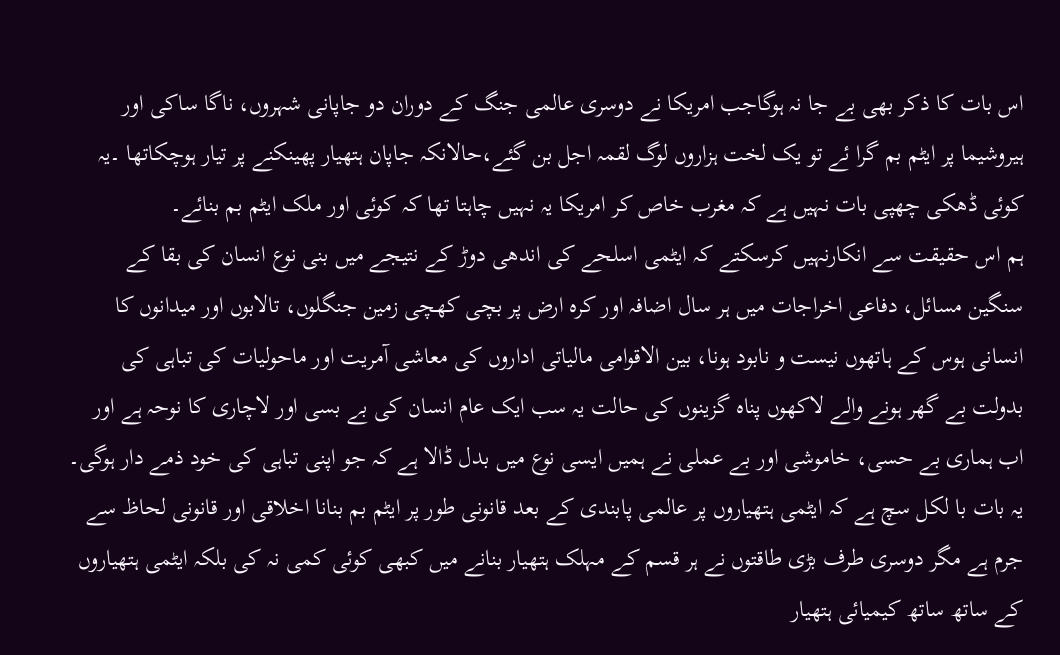اس بات کا ذکر بھی بے جا نہ ہوگاجب امریکا نے دوسری عالمی جنگ کے دوران دو جاپانی شہروں، ناگا ساکی اور ہیروشیما پر ایٹم بم گرا ئے تو یک لخت ہزاروں لوگ لقمہ اجل بن گئے،حالانکہ جاپان ہتھیار پھینکنے پر تیار ہوچکاتھا ۔یہ کوئی ڈھکی چھپی بات نہیں ہے کہ مغرب خاص کر امریکا یہ نہیں چاہتا تھا کہ کوئی اور ملک ایٹم بم بنائے۔
ہم اس حقیقت سے انکارنہیں کرسکتے کہ ایٹمی اسلحے کی اندھی دوڑ کے نتیجے میں بنی نوع انسان کی بقا کے سنگین مسائل، دفاعی اخراجات میں ہر سال اضافہ اور کرہ ارض پر بچی کھچی زمین جنگلوں، تالابوں اور میدانوں کا انسانی ہوس کے ہاتھوں نیست و نابود ہونا، بین الاقوامی مالیاتی اداروں کی معاشی آمریت اور ماحولیات کی تباہی کی بدولت بے گھر ہونے والے لاکھوں پناہ گزینوں کی حالت یہ سب ایک عام انسان کی بے بسی اور لاچاری کا نوحہ ہے اور اب ہماری بے حسی، خاموشی اور بے عملی نے ہمیں ایسی نوع میں بدل ڈالا ہے کہ جو اپنی تباہی کی خود ذمے دار ہوگی۔
یہ بات با لکل سچ ہے کہ ایٹمی ہتھیاروں پر عالمی پابندی کے بعد قانونی طور پر ایٹم بم بنانا اخلاقی اور قانونی لحاظ سے جرم ہے مگر دوسری طرف بڑی طاقتوں نے ہر قسم کے مہلک ہتھیار بنانے میں کبھی کوئی کمی نہ کی بلکہ ایٹمی ہتھیاروں کے ساتھ ساتھ کیمیائی ہتھیار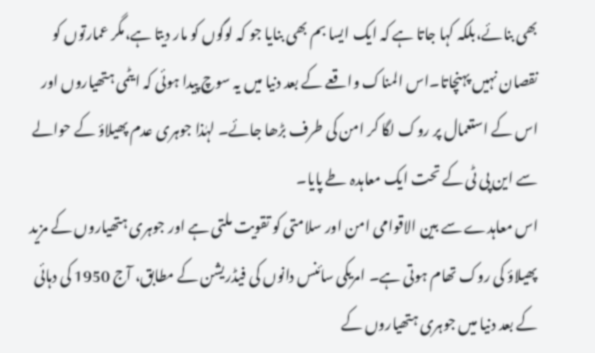بھی بنائے،بلکہ کہا جاتا ہے کہ ایک ایسا بم بھی بنایا جو کہ لوگوں کو مار دیتا ہے،مگر عمارتوں کو نقصان نہیں پہنچاتا۔اس المناک واقعے کے بعد دنیا میں یہ سوچ پیدا ہوئی کہ ایٹمی ہتھیاروں اور اس کے استعمال پر روک لگا کر امن کی طرف بڑھا جائے۔ لہٰذا جوہری عدم پھیلاؤ کے حوالے سے این پی ٹی کے تحت ایک معاہدہ طے پایا۔
اس معاہدے سے بین الاقوامی امن اور سلامتی کو تقویت ملتی ہے اور جوہری ہتھیاروں کے مزید پھیلاؤ کی روک تھام ہوتی ہے۔ امریکی سائنس دانوں کی فیڈریشن کے مطابق، آج 1950 کی دہائی کے بعد دنیا میں جوہری ہتھیاروں کے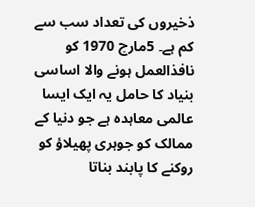ذخیروں کی تعداد سب سے کم ہے۔ 5مارچ 1970 کو نافذالعمل ہونے والا اساسی بنیاد کا حامل یہ ایک ایسا عالمی معاہدہ ہے جو دنیا کے ممالک کو جوہری پھیلاؤ کو روکنے کا پابند بناتا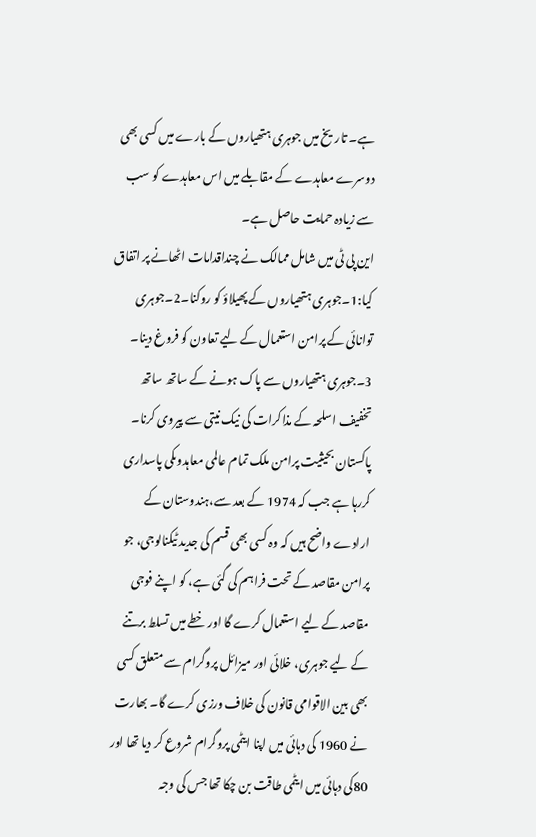ہے۔ تاریخ میں جوہری ہتھیاروں کے بارے میں کسی بھی دوسرے معاہدے کے مقابلے میں اس معاہدے کو سب سے زیادہ حمایت حاصل ہے۔
این پی ٹی میں شامل ممالک نے چنداقدامات اٹھانے پر اتفاق کیا:1۔جوہری ہتھیاروں کے پھیلاؤ کو روکنا۔2۔جوہری توانائی کے پرامن استعمال کے لیے تعاون کو فروغ دینا۔ 3۔جوہری ہتھیاروں سے پاک ہونے کے ساتھ ساتھ تخفیف اسلحہ کے مذاکرات کی نیک نیتی سے پیروی کرنا۔
پاکستان بحیثیت پرامن ملک تمام عالمی معاہدوںکی پاسداری کررہا ہے جب کہ 1974 کے بعد سے،ہندوستان کے ارادے واضح ہیں کہ وہ کسی بھی قسم کی جدید ٹیکنالوجی، جو پرامن مقاصد کے تحت فراہم کی گئی ہے، کو اپنے فوجی مقاصد کے لیے استعمال کرے گا اور خطے میں تسلط برتنے کے لیے جوہری، خلائی اور میزائل پروگرام سے متعلق کسی بھی بین الاقوامی قانون کی خلاف ورزی کرے گا۔ بھارت نے 1960 کی دہائی میں اپنا ایٹمی پروگرام شروع کر دیا تھا اور 80کی دہائی میں ایٹمی طاقت بن چکا تھا جس کی وجہ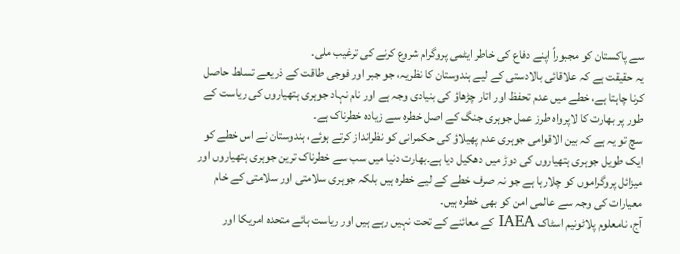سے پاکستان کو مجبوراً اپنے دفاع کی خاطر ایٹمی پروگرام شروع کرنے کی ترغیب ملی۔
یہ حقیقت ہے کہ علاقائی بالادستی کے لیے ہندوستان کا نظریہ، جو جبر اور فوجی طاقت کے ذریعے تسلط حاصل کرنا چاہتا ہے، خطے میں عدم تحفظ اور اتار چڑھاؤ کی بنیادی وجہ ہے اور نام نہاد جوہری ہتھیاروں کی ریاست کے طور پر بھارت کا لاپرواہ طرز عمل جوہری جنگ کے اصل خطرہ سے زیادہ خطرناک ہے۔
سچ تو یہ ہے کہ بین الاقوامی جوہری عدم پھیلاؤ کی حکمرانی کو نظرانداز کرتے ہوئے، ہندوستان نے اس خطے کو ایک طویل جوہری ہتھیاروں کی دوڑ میں دھکیل دیا ہے۔بھارت دنیا میں سب سے خطرناک ترین جوہری ہتھیاروں اور میزائل پروگراموں کو چلارہا ہے جو نہ صرف خطے کے لیے خطرہ ہیں بلکہ جوہری سلامتی اور سلامتی کے خام معیارات کی وجہ سے عالمی امن کو بھی خطرہ ہیں۔
آج، نامعلوم پلاٹونیم اسٹاک IAEA کے معائنے کے تحت نہیں رہے ہیں اور ریاست ہائے متحدہ امریکا اور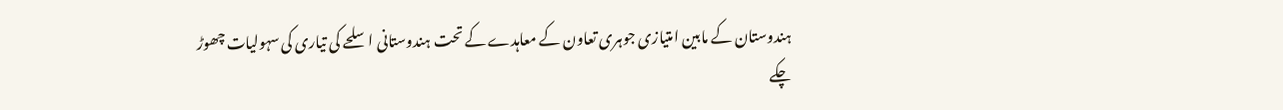ہندوستان کے مابین امتیازی جوہری تعاون کے معاہدے کے تحت ہندوستانی اسلحے کی تیاری کی سہولیات چھوڑ چکے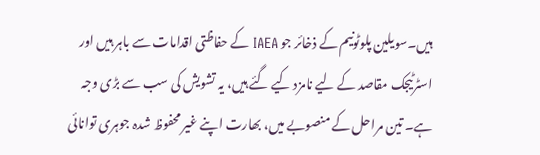ہیں۔سویلین پلوٹونیم کے ذخائر جو IAEA کے حفاظتی اقدامات سے باہر ہیں اور اسٹرٹیجک مقاصد کے لیے نامزد کیے گئے ہیں، یہ تشویش کی سب سے بڑی وجہ ہے۔ تین مراحل کے منصوبے میں، بھارت اپنے غیر محفوظ شدہ جوہری توانائی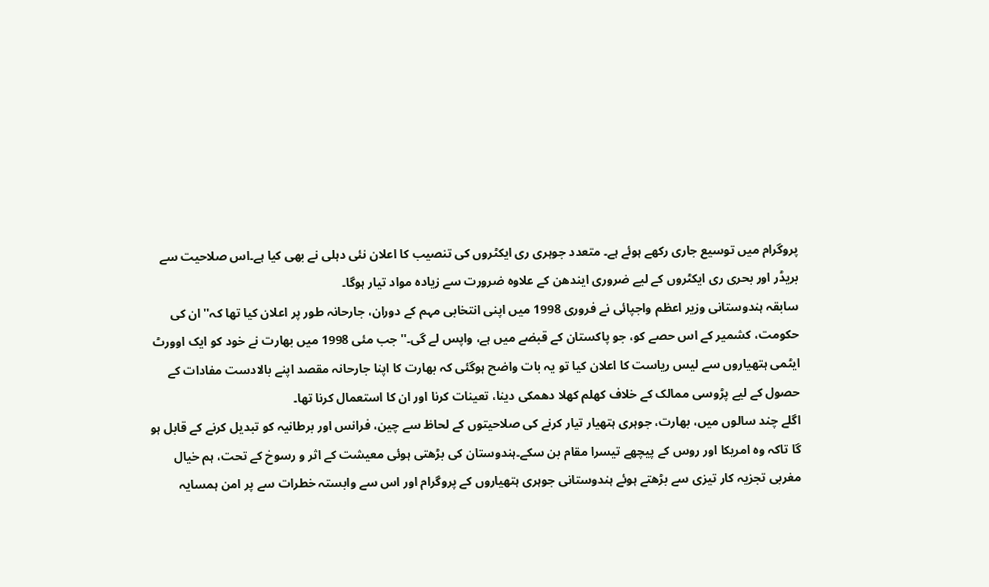پروگرام میں توسیع جاری رکھے ہوئے ہے۔ متعدد جوہری ری ایکٹروں کی تنصیب کا اعلان نئی دہلی نے بھی کیا ہے۔اس صلاحیت سے بریڈر اور بحری ری ایکٹروں کے لیے ضروری ایندھن کے علاوہ ضرورت سے زیادہ مواد تیار ہوگا۔
سابقہ ہندوستانی وزیر اعظم واجپائی نے فروری 1998 میں اپنی انتخابی مہم کے دوران، جارحانہ طور پر اعلان کیا تھا کہ'' ان کی حکومت، کشمیر کے اس حصے کو، جو پاکستان کے قبضے میں ہے، واپس لے گی۔'' جب مئی 1998 میں بھارت نے خود کو ایک اوورٹ ایٹمی ہتھیاروں سے لیس ریاست کا اعلان کیا تو یہ بات واضح ہوگئی کہ بھارت کا اپنا جارحانہ مقصد اپنے بالادست مفادات کے حصول کے لیے پڑوسی ممالک کے خلاف کھلم کھلا دھمکی دینا، تعینات کرنا اور ان کا استعمال کرنا تھا۔
اگلے چند سالوں میں، بھارت، جوہری ہتھیار تیار کرنے کی صلاحیتوں کے لحاظ سے چین، فرانس اور برطانیہ کو تبدیل کرنے کے قابل ہو گا تاکہ وہ امریکا اور روس کے پیچھے تیسرا مقام بن سکے۔ہندوستان کی بڑھتی ہوئی معیشت کے اثر و رسوخ کے تحت، ہم خیال مغربی تجزیہ کار تیزی سے بڑھتے ہوئے ہندوستانی جوہری ہتھیاروں کے پروگرام اور اس سے وابستہ خطرات سے پر امن ہمسایہ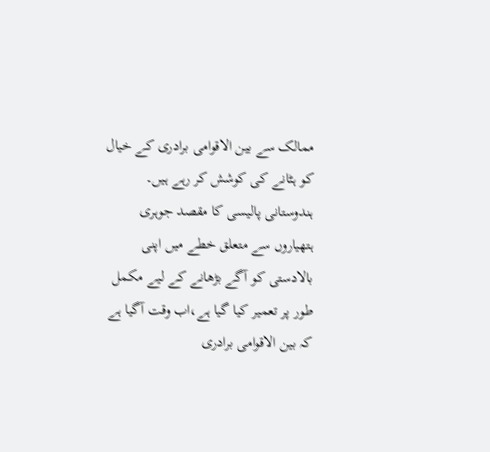ممالک سے بین الاقوامی برادری کے خیال کو ہٹانے کی کوشش کر رہے ہیں۔
ہندوستانی پالیسی کا مقصد جوہری ہتھیاروں سے متعلق خطے میں اپنی بالادستی کو آگے بڑھانے کے لیے مکمل طور پر تعمیر کیا گیا ہے،اب وقت آگیا ہے کہ بین الاقوامی برادری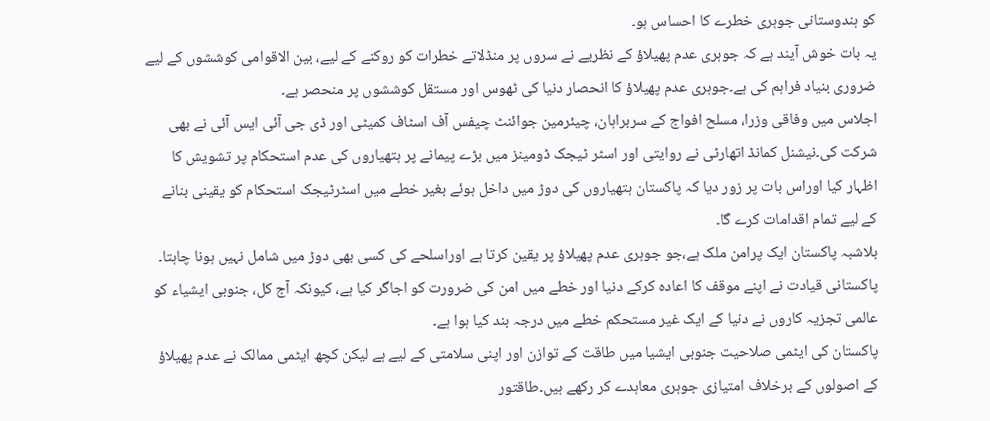کو ہندوستانی جوہری خطرے کا احساس ہو۔
یہ بات خوش آیند ہے کہ جوہری عدم پھیلاؤ کے نظریے نے سروں پر منڈلاتے خطرات کو روکنے کے لیے، بین الاقوامی کوششوں کے لیے ضروری بنیاد فراہم کی ہے۔جوہری عدم پھیلاؤ کا انحصار دنیا کی ٹھوس اور مستقل کوششوں پر منحصر ہے۔
اجلاس میں وفاقی وزرا، مسلح افواج کے سربراہان، چیئرمین جوائنٹ چیفس آف اسٹاف کمیٹی اور ڈی جی آئی ایس آئی نے بھی شرکت کی۔نیشنل کمانڈ اتھارٹی نے روایتی اور اسٹر ٹیجک ڈومینز میں بڑے پیمانے پر ہتھیاروں کی عدم استحکام پر تشویش کا اظہار کیا اوراس بات پر زور دیا کہ پاکستان ہتھیاروں کی دوڑ میں داخل ہوئے بغیر خطے میں اسٹرٹیجک استحکام کو یقینی بنانے کے لیے تمام اقدامات کرے گا۔
بلاشبہ پاکستان ایک پرامن ملک ہے،جو جوہری عدم پھیلاؤ پر یقین کرتا ہے اوراسلحے کی کسی بھی دوڑ میں شامل نہیں ہونا چاہتا۔ پاکستانی قیادت نے اپنے موقف کا اعادہ کرکے دنیا اور خطے میں امن کی ضرورت کو اجاگر کیا ہے، کیونکہ آج کل، جنوبی ایشیاء کو عالمی تجزیہ کاروں نے دنیا کے ایک غیر مستحکم خطے میں درجہ بند کیا ہوا ہے۔
پاکستان کی ایٹمی صلاحیت جنوبی ایشیا میں طاقت کے توازن اور اپنی سلامتی کے لیے ہے لیکن کچھ ایٹمی ممالک نے عدم پھیلاؤ کے اصولوں کے برخلاف امتیازی جوہری معاہدے کر رکھے ہیں۔طاقتور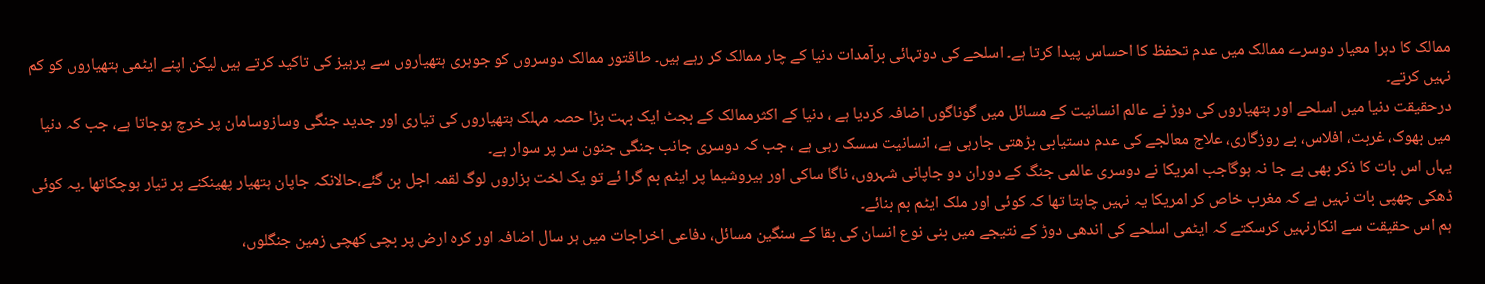ممالک کا دہرا معیار دوسرے ممالک میں عدم تحفظ کا احساس پیدا کرتا ہے۔ اسلحے کی دوتہائی برآمدات دنیا کے چار ممالک کر رہے ہیں۔ طاقتور ممالک دوسروں کو جوہری ہتھیاروں سے پرہیز کی تاکید کرتے ہیں لیکن اپنے ایٹمی ہتھیاروں کو کم نہیں کرتے۔
درحقیقت دنیا میں اسلحے اور ہتھیاروں کی دوڑ نے عالم انسانیت کے مسائل میں گوناگوں اضافہ کردیا ہے ، دنیا کے اکثرممالک کے بجٹ ایک بہت بڑا حصہ مہلک ہتھیاروں کی تیاری اور جدید جنگی وسازوسامان پر خرچ ہوجاتا ہے، جب کہ دنیا میں بھوک، غربت، افلاس، بے روزگاری، علاج معالجے کی عدم دستیابی بڑھتی جارہی ہے، انسانیت سسک رہی ہے ، جب کہ دوسری جانب جنگی جنون سر پر سوار ہے۔
یہاں اس بات کا ذکر بھی بے جا نہ ہوگاجب امریکا نے دوسری عالمی جنگ کے دوران دو جاپانی شہروں، ناگا ساکی اور ہیروشیما پر ایٹم بم گرا ئے تو یک لخت ہزاروں لوگ لقمہ اجل بن گئے،حالانکہ جاپان ہتھیار پھینکنے پر تیار ہوچکاتھا ۔یہ کوئی ڈھکی چھپی بات نہیں ہے کہ مغرب خاص کر امریکا یہ نہیں چاہتا تھا کہ کوئی اور ملک ایٹم بم بنائے۔
ہم اس حقیقت سے انکارنہیں کرسکتے کہ ایٹمی اسلحے کی اندھی دوڑ کے نتیجے میں بنی نوع انسان کی بقا کے سنگین مسائل، دفاعی اخراجات میں ہر سال اضافہ اور کرہ ارض پر بچی کھچی زمین جنگلوں،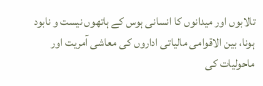تالابوں اور میدانوں کا انسانی ہوس کے ہاتھوں نیست و نابود ہونا، بین الاقوامی مالیاتی اداروں کی معاشی آمریت اور ماحولیات کی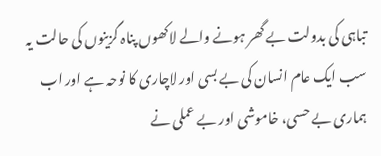تباہی کی بدولت بے گھر ہونے والے لاکھوں پناہ گزینوں کی حالت یہ سب ایک عام انسان کی بے بسی اور لاچاری کا نوحہ ہے اور اب ہماری بے حسی، خاموشی اور بے عملی نے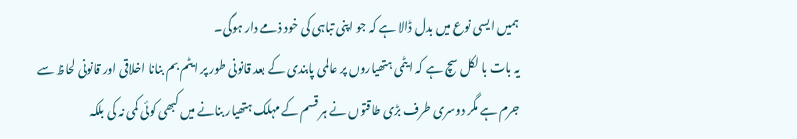ہمیں ایسی نوع میں بدل ڈالا ہے کہ جو اپنی تباہی کی خود ذمے دار ہوگی۔
یہ بات با لکل سچ ہے کہ ایٹمی ہتھیاروں پر عالمی پابندی کے بعد قانونی طور پر ایٹم بم بنانا اخلاقی اور قانونی لحاظ سے جرم ہے مگر دوسری طرف بڑی طاقتوں نے ہر قسم کے مہلک ہتھیار بنانے میں کبھی کوئی کمی نہ کی بلکہ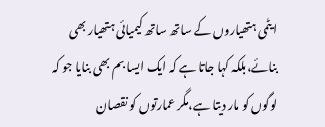ایٹمی ہتھیاروں کے ساتھ ساتھ کیمیائی ہتھیار بھی بنائے،بلکہ کہا جاتا ہے کہ ایک ایسا بم بھی بنایا جو کہ لوگوں کو مار دیتا ہے،مگر عمارتوں کو نقصان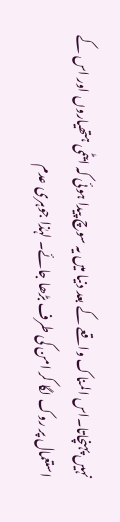نہیں پہنچاتا۔اس المناک واقعے کے بعد دنیا میں یہ سوچ پیدا ہوئی کہ ایٹمی ہتھیاروں اور اس کے استعمال پر روک لگا کر امن کی طرف بڑھا جائے۔ لہٰذا جوہری عدم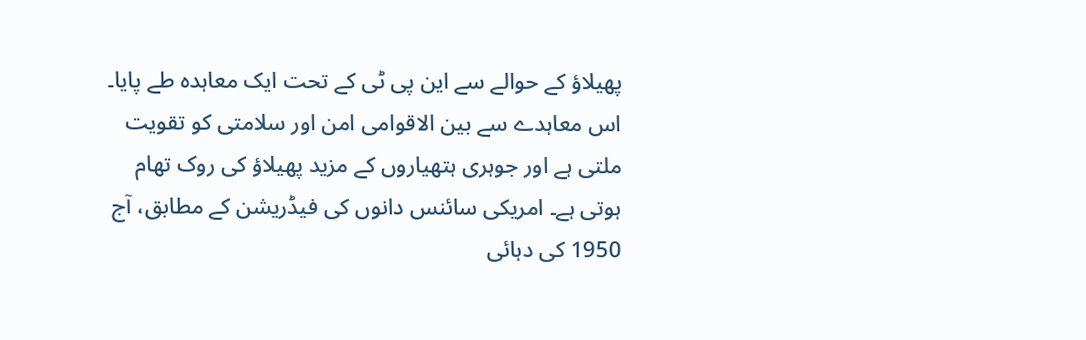پھیلاؤ کے حوالے سے این پی ٹی کے تحت ایک معاہدہ طے پایا۔
اس معاہدے سے بین الاقوامی امن اور سلامتی کو تقویت ملتی ہے اور جوہری ہتھیاروں کے مزید پھیلاؤ کی روک تھام ہوتی ہے۔ امریکی سائنس دانوں کی فیڈریشن کے مطابق، آج 1950 کی دہائی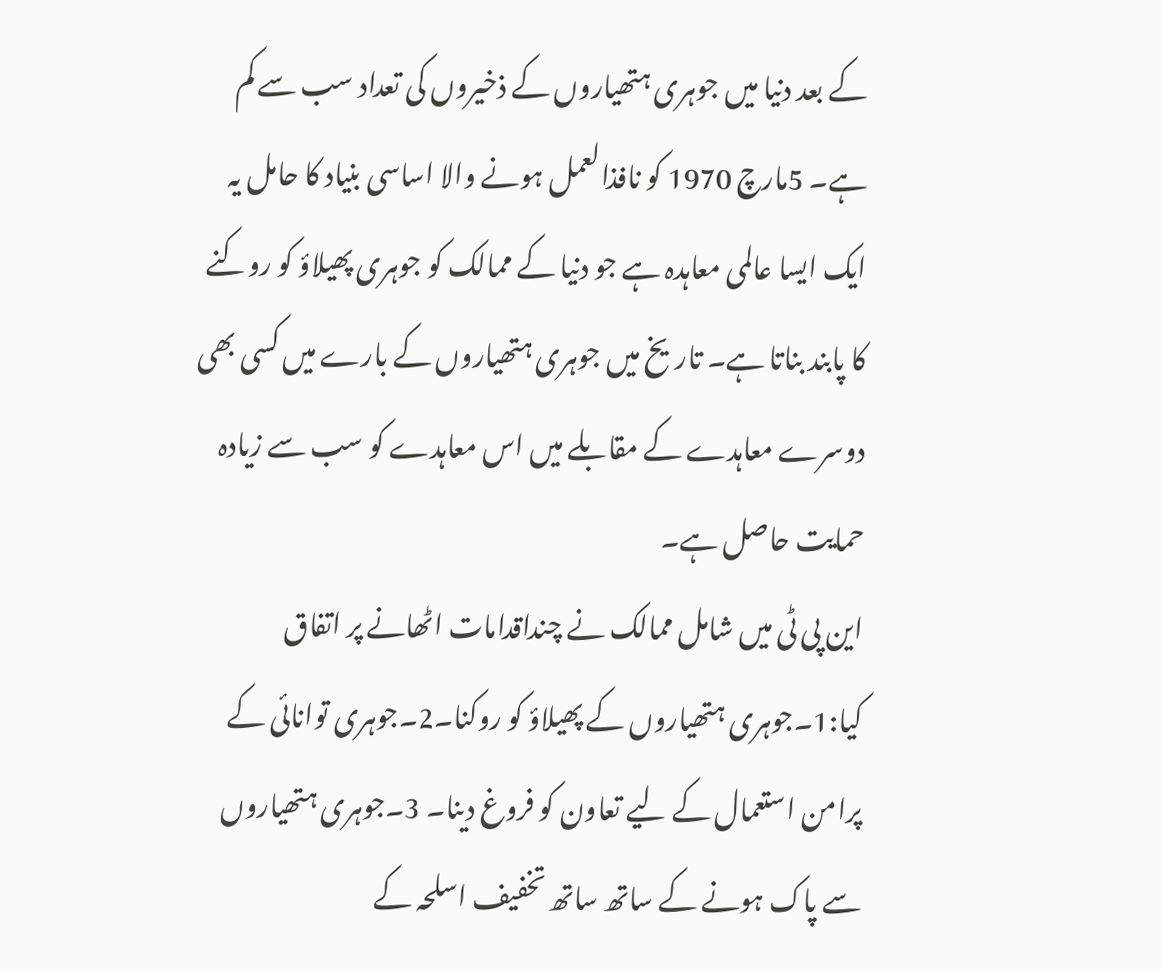کے بعد دنیا میں جوہری ہتھیاروں کے ذخیروں کی تعداد سب سے کم ہے۔ 5مارچ 1970 کو نافذالعمل ہونے والا اساسی بنیاد کا حامل یہ ایک ایسا عالمی معاہدہ ہے جو دنیا کے ممالک کو جوہری پھیلاؤ کو روکنے کا پابند بناتا ہے۔ تاریخ میں جوہری ہتھیاروں کے بارے میں کسی بھی دوسرے معاہدے کے مقابلے میں اس معاہدے کو سب سے زیادہ حمایت حاصل ہے۔
این پی ٹی میں شامل ممالک نے چنداقدامات اٹھانے پر اتفاق کیا:1۔جوہری ہتھیاروں کے پھیلاؤ کو روکنا۔2۔جوہری توانائی کے پرامن استعمال کے لیے تعاون کو فروغ دینا۔ 3۔جوہری ہتھیاروں سے پاک ہونے کے ساتھ ساتھ تخفیف اسلحہ کے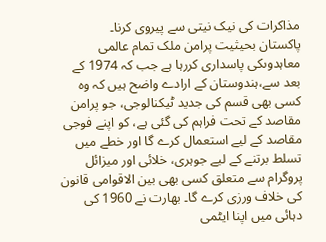مذاکرات کی نیک نیتی سے پیروی کرنا۔
پاکستان بحیثیت پرامن ملک تمام عالمی معاہدوںکی پاسداری کررہا ہے جب کہ 1974 کے بعد سے،ہندوستان کے ارادے واضح ہیں کہ وہ کسی بھی قسم کی جدید ٹیکنالوجی، جو پرامن مقاصد کے تحت فراہم کی گئی ہے، کو اپنے فوجی مقاصد کے لیے استعمال کرے گا اور خطے میں تسلط برتنے کے لیے جوہری، خلائی اور میزائل پروگرام سے متعلق کسی بھی بین الاقوامی قانون کی خلاف ورزی کرے گا۔ بھارت نے 1960 کی دہائی میں اپنا ایٹمی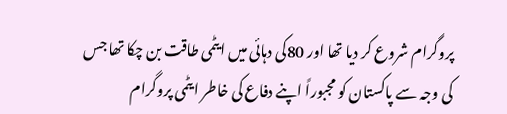پروگرام شروع کر دیا تھا اور 80کی دہائی میں ایٹمی طاقت بن چکا تھا جس کی وجہ سے پاکستان کو مجبوراً اپنے دفاع کی خاطر ایٹمی پروگرام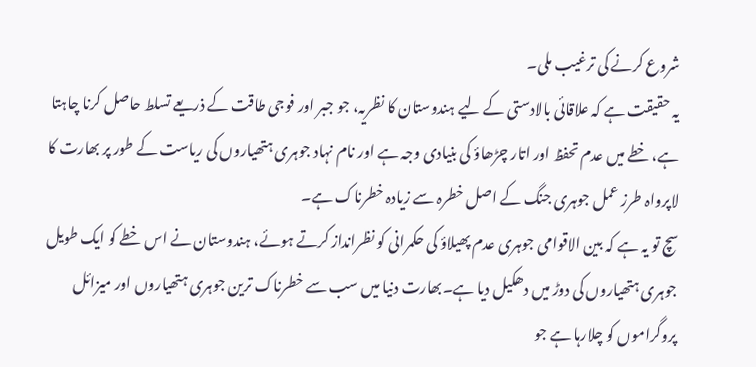شروع کرنے کی ترغیب ملی۔
یہ حقیقت ہے کہ علاقائی بالادستی کے لیے ہندوستان کا نظریہ، جو جبر اور فوجی طاقت کے ذریعے تسلط حاصل کرنا چاہتا ہے، خطے میں عدم تحفظ اور اتار چڑھاؤ کی بنیادی وجہ ہے اور نام نہاد جوہری ہتھیاروں کی ریاست کے طور پر بھارت کا لاپرواہ طرز عمل جوہری جنگ کے اصل خطرہ سے زیادہ خطرناک ہے۔
سچ تو یہ ہے کہ بین الاقوامی جوہری عدم پھیلاؤ کی حکمرانی کو نظرانداز کرتے ہوئے، ہندوستان نے اس خطے کو ایک طویل جوہری ہتھیاروں کی دوڑ میں دھکیل دیا ہے۔بھارت دنیا میں سب سے خطرناک ترین جوہری ہتھیاروں اور میزائل پروگراموں کو چلارہا ہے جو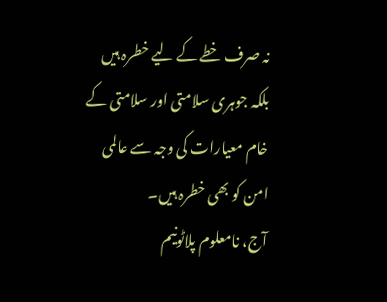نہ صرف خطے کے لیے خطرہ ہیں بلکہ جوہری سلامتی اور سلامتی کے خام معیارات کی وجہ سے عالمی امن کو بھی خطرہ ہیں۔
آج، نامعلوم پلاٹونیم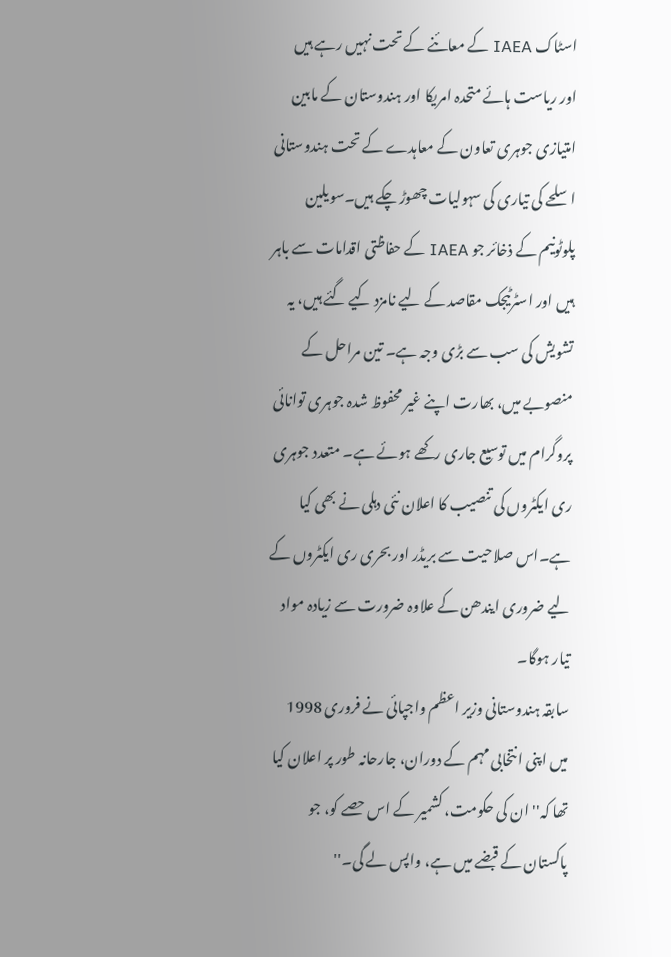اسٹاک IAEA کے معائنے کے تحت نہیں رہے ہیں اور ریاست ہائے متحدہ امریکا اور ہندوستان کے مابین امتیازی جوہری تعاون کے معاہدے کے تحت ہندوستانی اسلحے کی تیاری کی سہولیات چھوڑ چکے ہیں۔سویلین پلوٹونیم کے ذخائر جو IAEA کے حفاظتی اقدامات سے باہر ہیں اور اسٹرٹیجک مقاصد کے لیے نامزد کیے گئے ہیں، یہ تشویش کی سب سے بڑی وجہ ہے۔ تین مراحل کے منصوبے میں، بھارت اپنے غیر محفوظ شدہ جوہری توانائی پروگرام میں توسیع جاری رکھے ہوئے ہے۔ متعدد جوہری ری ایکٹروں کی تنصیب کا اعلان نئی دہلی نے بھی کیا ہے۔اس صلاحیت سے بریڈر اور بحری ری ایکٹروں کے لیے ضروری ایندھن کے علاوہ ضرورت سے زیادہ مواد تیار ہوگا۔
سابقہ ہندوستانی وزیر اعظم واجپائی نے فروری 1998 میں اپنی انتخابی مہم کے دوران، جارحانہ طور پر اعلان کیا تھا کہ'' ان کی حکومت، کشمیر کے اس حصے کو، جو پاکستان کے قبضے میں ہے، واپس لے گی۔''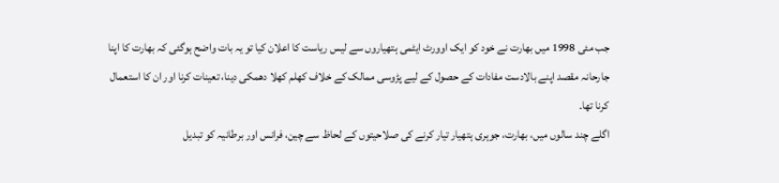جب مئی 1998 میں بھارت نے خود کو ایک اوورٹ ایٹمی ہتھیاروں سے لیس ریاست کا اعلان کیا تو یہ بات واضح ہوگئی کہ بھارت کا اپنا جارحانہ مقصد اپنے بالادست مفادات کے حصول کے لیے پڑوسی ممالک کے خلاف کھلم کھلا دھمکی دینا، تعینات کرنا اور ان کا استعمال کرنا تھا۔
اگلے چند سالوں میں، بھارت، جوہری ہتھیار تیار کرنے کی صلاحیتوں کے لحاظ سے چین، فرانس اور برطانیہ کو تبدیل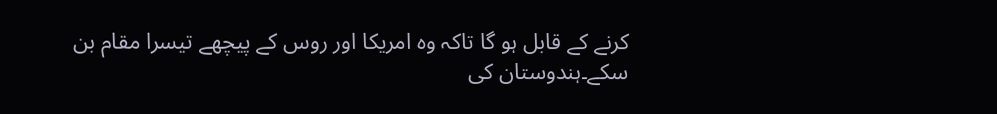کرنے کے قابل ہو گا تاکہ وہ امریکا اور روس کے پیچھے تیسرا مقام بن سکے۔ہندوستان کی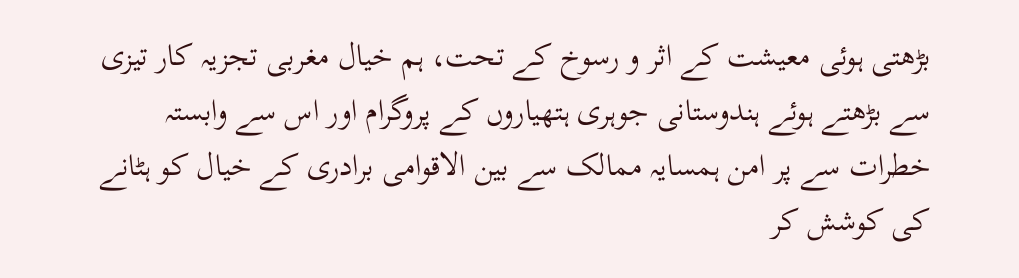بڑھتی ہوئی معیشت کے اثر و رسوخ کے تحت، ہم خیال مغربی تجزیہ کار تیزی سے بڑھتے ہوئے ہندوستانی جوہری ہتھیاروں کے پروگرام اور اس سے وابستہ خطرات سے پر امن ہمسایہ ممالک سے بین الاقوامی برادری کے خیال کو ہٹانے کی کوشش کر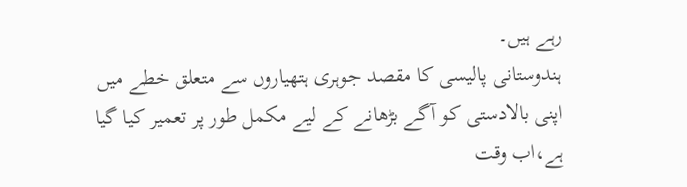رہے ہیں۔
ہندوستانی پالیسی کا مقصد جوہری ہتھیاروں سے متعلق خطے میں اپنی بالادستی کو آگے بڑھانے کے لیے مکمل طور پر تعمیر کیا گیا ہے،اب وقت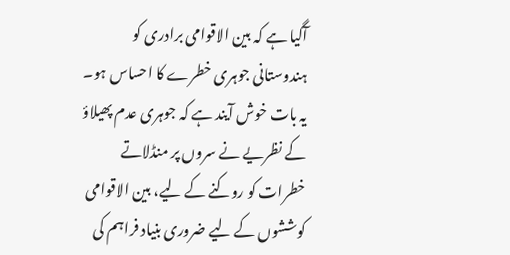آگیا ہے کہ بین الاقوامی برادری کو ہندوستانی جوہری خطرے کا احساس ہو۔
یہ بات خوش آیند ہے کہ جوہری عدم پھیلاؤ کے نظریے نے سروں پر منڈلاتے خطرات کو روکنے کے لیے، بین الاقوامی کوششوں کے لیے ضروری بنیاد فراہم کی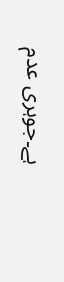ہے۔جوہری عدم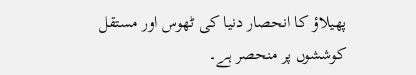پھیلاؤ کا انحصار دنیا کی ٹھوس اور مستقل کوششوں پر منحصر ہے۔